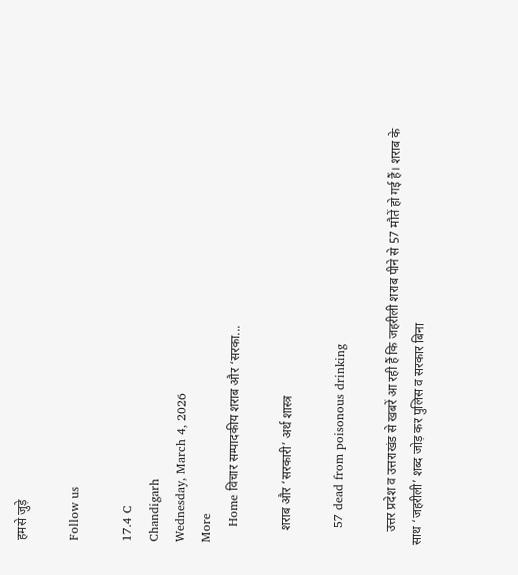हमसे जुड़े

Follow us

17.4 C
Chandigarh
Wednesday, March 4, 2026
More
    Home विचार सम्पादकीय शराब और ‘सरका...

    शराब और ‘सरकारी’ अर्थ शास्त्र

    57 dead from poisonous drinking

    उत्तर प्रदेश व उत्तराखंड से खबरें आ रही हैं कि जहरीली शराब पीने से 57 मौतें हो गई हैं। शराब के साथ ‘जहरीली’ शब्द जोड़ कर पुलिस व सरकार बिना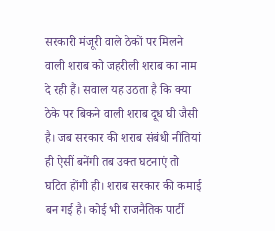सरकारी मंजूरी वाले ठेकों पर मिलने वाली शराब को जहरीली शराब का नाम दे रही हैं। सवाल यह उठता है कि क्या ठेके पर बिकने वाली शराब दूध घी जैसी है। जब सरकार की शराब संबंधी नीतियां ही ऐसीं बनेंगी तब उक्त घटनाएं तो घटित होंगी ही। शराब सरकार की कमाई बन गई है। कोई भी राजनैतिक पार्टी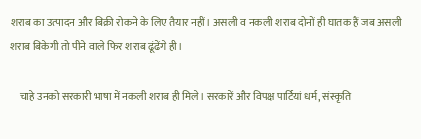शराब का उत्पादन और बिक्री रोकने के लिए तैयार नहीं। असली व नकली शराब दोनों ही घातक हैं जब असली शराब बिकेगी तो पीने वाले फिर शराब ढूंढेंगे ही।

    चाहे उनको सरकारी भाषा में नकली शराब ही मिले। सरकारें और विपक्ष पार्टियां धर्म, संस्कृति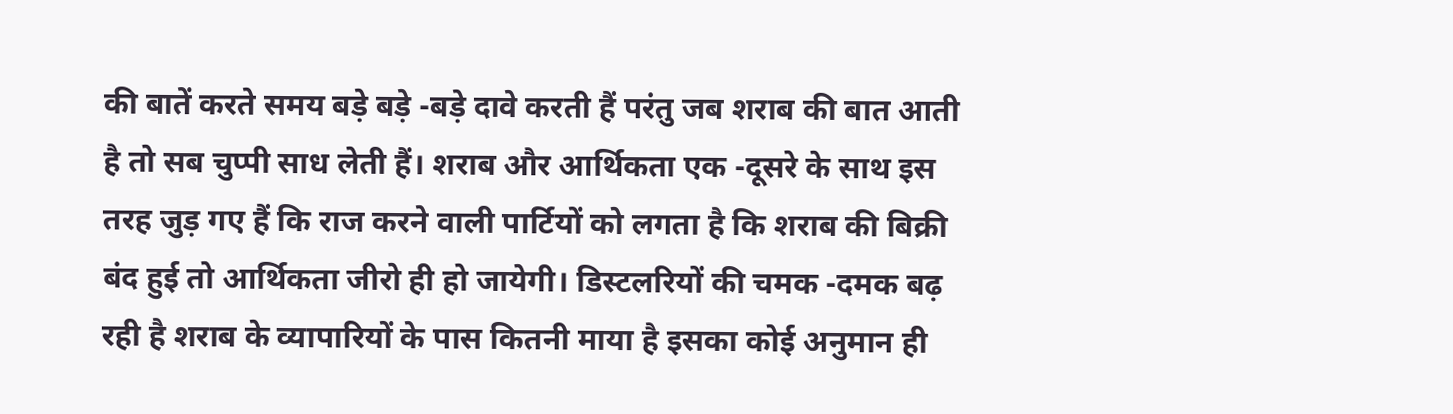की बातें करते समय बड़े बड़े -बड़े दावे करती हैं परंतु जब शराब की बात आती है तो सब चुप्पी साध लेती हैं। शराब और आर्थिकता एक -दूसरे के साथ इस तरह जुड़ गए हैं कि राज करने वाली पार्टियों को लगता है कि शराब की बिक्री बंद हुई तो आर्थिकता जीरो ही हो जायेगी। डिस्टलरियों की चमक -दमक बढ़ रही है शराब के व्यापारियों के पास कितनी माया है इसका कोई अनुमान ही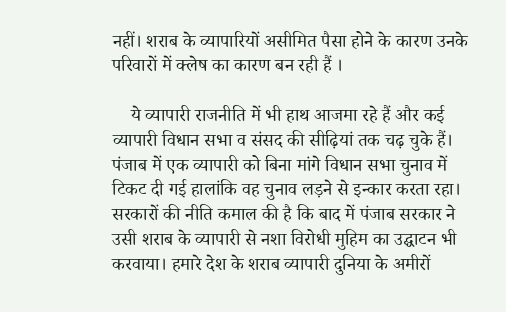नहीं। शराब के व्यापारियों असीमित पैसा होने के कारण उनके परिवारों में क्लेष का कारण बन रही हैं ।

    ये व्यापारी राजनीति में भी हाथ आजमा रहे हैं और कई व्यापारी विधान सभा व संसद की सीढ़ियां तक चढ़ चुके हैं। पंजाब में एक व्यापारी को बिना मांगे विधान सभा चुनाव में टिकट दी गई हालांकि वह चुनाव लड़ने से इन्कार करता रहा। सरकारों की नीति कमाल की है कि बाद में पंजाब सरकार ने उसी शराब के व्यापारी से नशा विरोधी मुहिम का उद्घाटन भी करवाया। हमारे देश के शराब व्यापारी दुनिया के अमीरों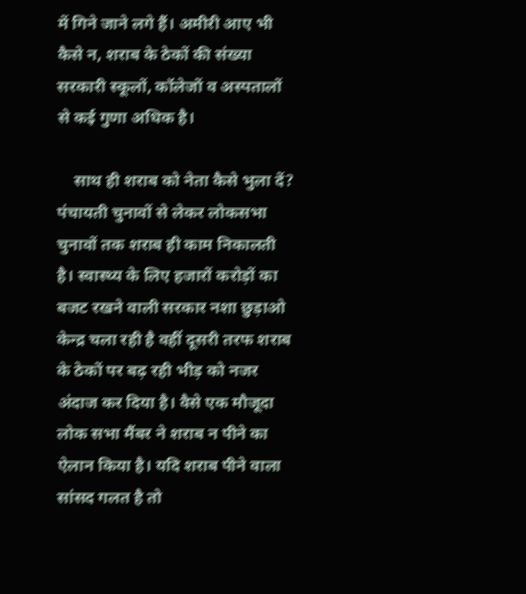में गिने जाने लगे हैं। अमीरी आए भी कैसे न, शराब के ठेकों की संख्या सरकारी स्कूलों, कॉलेजों व अस्पतालों से कई गुणा अधिक है।

    साथ ही शराब को नेता कैसे भुला दें? पंचायती चुनावों से लेकर लोकसभा चुनावों तक शराब ही काम निकालती है। स्वास्थ्य के लिए हजारों करोड़ों का बजट रखने वाली सरकार नशा छुड़ाओ केन्द्र चला रही है वहीं दूसरी तरफ शराब के ठेकों पर बढ़ रही भीड़ को नजर अंदाज कर दिया है। वैसे एक मौजूदा लोक सभा मैंबर ने शराब न पीने का ऐलान किया है। यदि शराब पीने वाला सांसद गलत है तो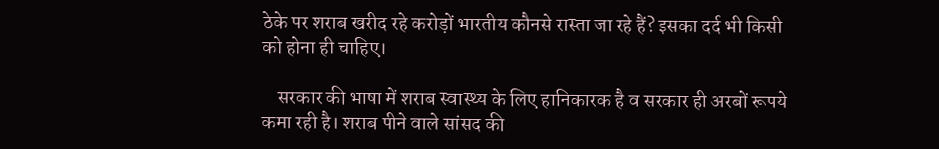ठेके पर शराब खरीद रहे करोड़ों भारतीय कौनसे रास्ता जा रहे हैं? इसका दर्द भी किसी को होना ही चाहिए।

    सरकार की भाषा में शराब स्वास्थ्य के लिए हानिकारक है व सरकार ही अरबों रूपये कमा रही है। शराब पीने वाले सांसद की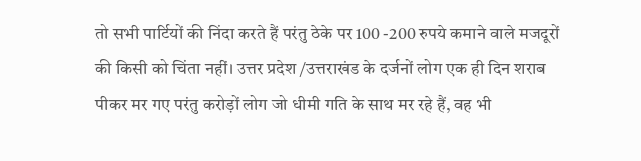तो सभी पार्टियों की निंदा करते हैं परंतु ठेके पर 100 -200 रुपये कमाने वाले मजदूरों की किसी को चिंता नहीं। उत्तर प्रदेश /उत्तराखंड के दर्जनों लोग एक ही दिन शराब पीकर मर गए परंतु करोड़ों लोग जो धीमी गति के साथ मर रहे हैं, वह भी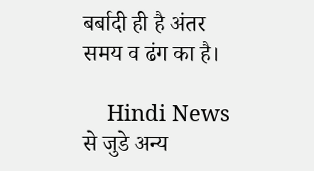बर्बादी ही है अंतर समय व ढंग का है।

    Hindi News से जुडे अन्य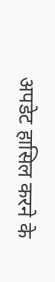अपडेट हासिल करने के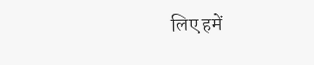लिए हमें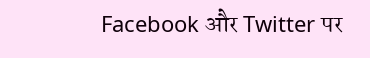Facebook और Twitter पर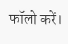फॉलो करें।